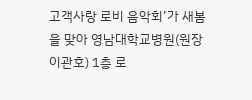고객사랑 로비 음악회’가 새봄을 맞아 영남대학교병원(원장 이관호) 1층 로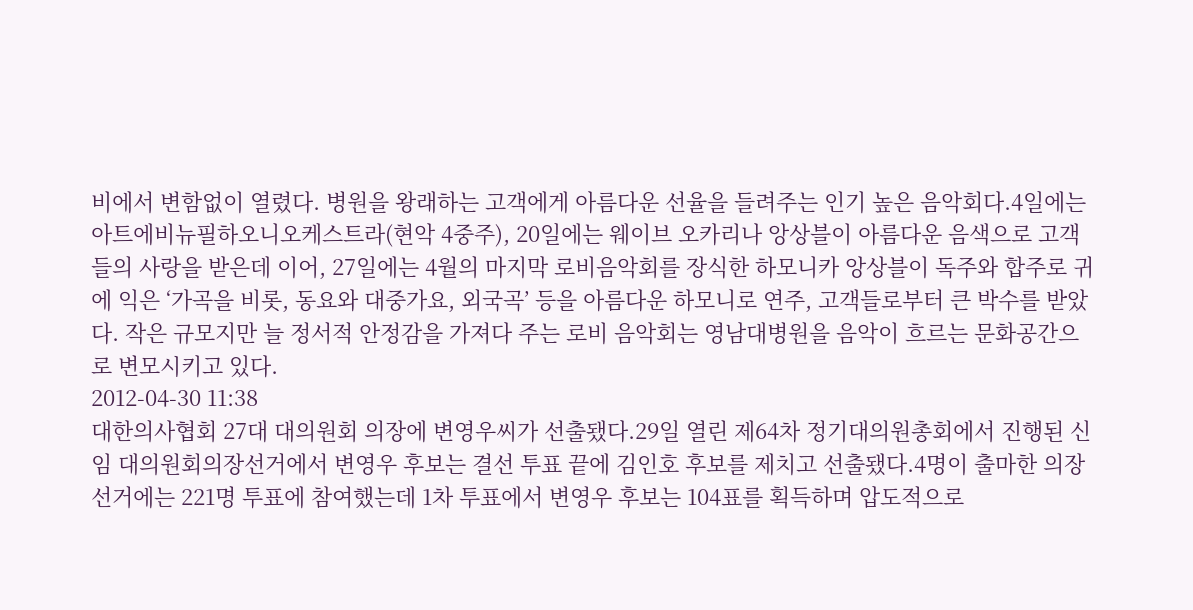비에서 변함없이 열렸다. 병원을 왕래하는 고객에게 아름다운 선율을 들려주는 인기 높은 음악회다.4일에는 아트에비뉴필하오니오케스트라(현악 4중주), 20일에는 웨이브 오카리나 앙상블이 아름다운 음색으로 고객들의 사랑을 받은데 이어, 27일에는 4월의 마지막 로비음악회를 장식한 하모니카 앙상블이 독주와 합주로 귀에 익은 ‘가곡을 비롯, 동요와 대중가요, 외국곡’ 등을 아름다운 하모니로 연주, 고객들로부터 큰 박수를 받았다. 작은 규모지만 늘 정서적 안정감을 가져다 주는 로비 음악회는 영남대병원을 음악이 흐르는 문화공간으로 변모시키고 있다.
2012-04-30 11:38
대한의사협회 27대 대의원회 의장에 변영우씨가 선출됐다.29일 열린 제64차 정기대의원총회에서 진행된 신임 대의원회의장선거에서 변영우 후보는 결선 투표 끝에 김인호 후보를 제치고 선출됐다.4명이 출마한 의장 선거에는 221명 투표에 참여했는데 1차 투표에서 변영우 후보는 104표를 획득하며 압도적으로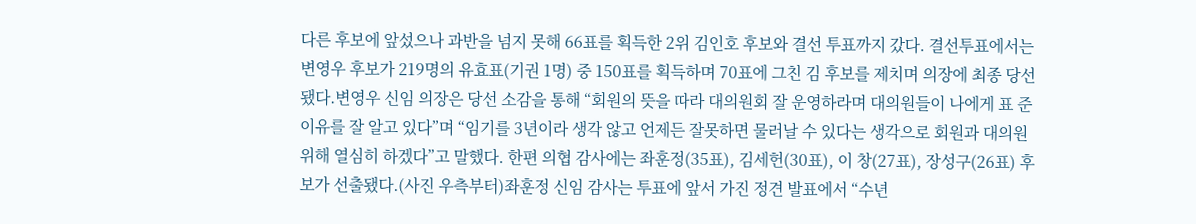다른 후보에 앞섰으나 과반을 넘지 못해 66표를 획득한 2위 김인호 후보와 결선 투표까지 갔다. 결선투표에서는 변영우 후보가 219명의 유효표(기권 1명) 중 150표를 획득하며 70표에 그친 김 후보를 제치며 의장에 최종 당선됐다.변영우 신임 의장은 당선 소감을 통해 “회원의 뜻을 따라 대의원회 잘 운영하라며 대의원들이 나에게 표 준 이유를 잘 알고 있다”며 “임기를 3년이라 생각 않고 언제든 잘못하면 물러날 수 있다는 생각으로 회원과 대의원 위해 열심히 하겠다”고 말했다. 한편 의협 감사에는 좌훈정(35표), 김세헌(30표), 이 창(27표), 장성구(26표) 후보가 선출됐다.(사진 우측부터)좌훈정 신임 감사는 투표에 앞서 가진 정견 발표에서 “수년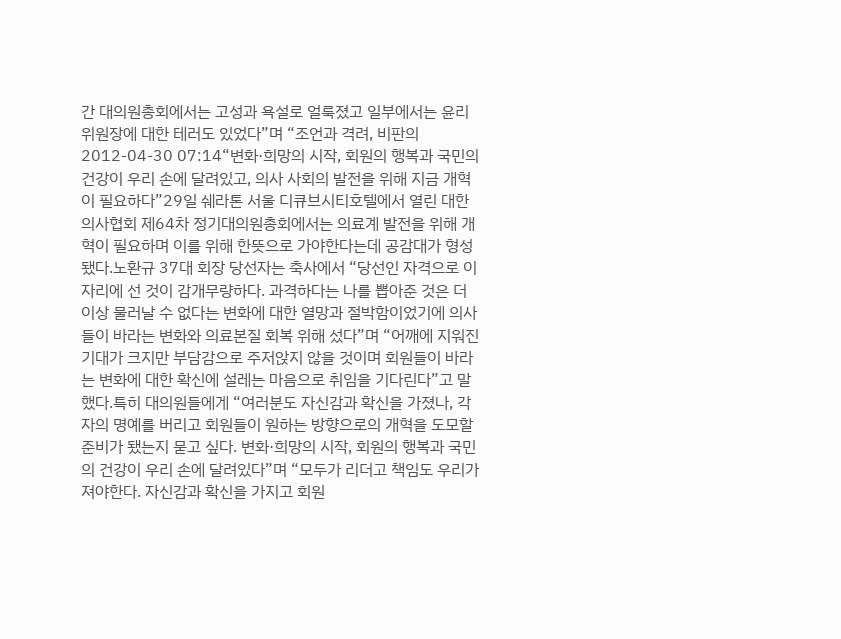간 대의원총회에서는 고성과 욕설로 얼룩졌고 일부에서는 윤리위원장에 대한 테러도 있었다”며 “조언과 격려, 비판의
2012-04-30 07:14“변화·희망의 시작, 회원의 행복과 국민의 건강이 우리 손에 달려있고, 의사 사회의 발전을 위해 지금 개혁이 필요하다”29일 쉐라톤 서울 디큐브시티호텔에서 열린 대한의사협회 제64차 정기대의원총회에서는 의료계 발전을 위해 개혁이 필요하며 이를 위해 한뜻으로 가야한다는데 공감대가 형성됐다.노환규 37대 회장 당선자는 축사에서 “당선인 자격으로 이 자리에 선 것이 감개무량하다. 과격하다는 나를 뽑아준 것은 더 이상 물러날 수 없다는 변화에 대한 열망과 절박함이었기에 의사들이 바라는 변화와 의료본질 회복 위해 섰다”며 “어깨에 지워진 기대가 크지만 부담감으로 주저앉지 않을 것이며 회원들이 바라는 변화에 대한 확신에 설레는 마음으로 취임을 기다린다”고 말했다.특히 대의원들에게 “여러분도 자신감과 확신을 가졌나, 각자의 명예를 버리고 회원들이 원하는 방향으로의 개혁을 도모할 준비가 됐는지 묻고 싶다. 변화·희망의 시작, 회원의 행복과 국민의 건강이 우리 손에 달려있다”며 “모두가 리더고 책임도 우리가 져야한다. 자신감과 확신을 가지고 회원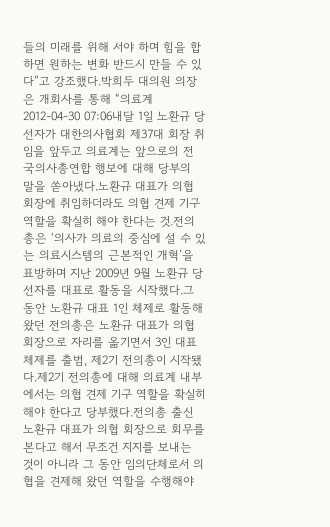들의 미래를 위해 서야 하며 힘을 합하면 원하는 변화 반드시 만들 수 있다”고 강조했다.박희두 대의원 의장은 개회사를 통해 “의료계
2012-04-30 07:06내달 1일 노환규 당선자가 대한의사협회 제37대 회장 취임을 앞두고 의료계는 앞으로의 전국의사총연합 행보에 대해 당부의 말을 쏟아냈다.노환규 대표가 의협 회장에 취임하더라도 의협 견제 기구 역할을 확실히 해야 한다는 것.전의총은 ‘의사가 의료의 중심에 설 수 있는 의료시스템의 근본적인 개혁’을 표방하며 지난 2009년 9월 노환규 당선자를 대표로 활동을 시작했다.그 동안 노환규 대표 1인 체제로 활동해 왔던 전의총은 노환규 대표가 의협 회장으로 자리를 옮기면서 3인 대표 체제를 출범, 제2기 전의총이 시작됐다.제2기 전의총에 대해 의료계 내부에서는 의협 견제 기구 역할을 확실히 해야 한다고 당부했다.전의총 출신 노환규 대표가 의협 회장으로 회무를 본다고 해서 무조건 지지를 보내는 것이 아니라 그 동안 임의단체로서 의협을 견제해 왔던 역할을 수행해야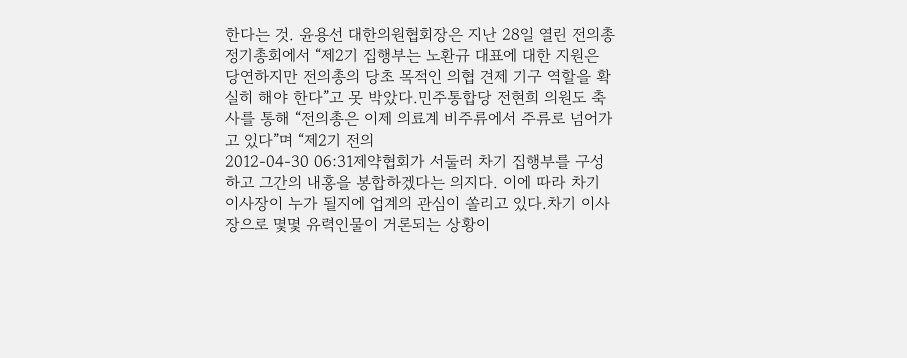한다는 것. 윤용선 대한의원협회장은 지난 28일 열린 전의총 정기총회에서 “제2기 집행부는 노환규 대표에 대한 지원은 당연하지만 전의총의 당초 목적인 의협 견제 기구 역할을 확실히 해야 한다”고 못 박았다.민주통합당 전현희 의원도 축사를 통해 “전의총은 이제 의료계 비주류에서 주류로 넘어가고 있다”며 “제2기 전의
2012-04-30 06:31제약협회가 서둘러 차기 집행부를 구성하고 그간의 내홍을 봉합하겠다는 의지다. 이에 따라 차기 이사장이 누가 될지에 업계의 관심이 쏠리고 있다.차기 이사장으로 몇몇 유력인물이 거론되는 상황이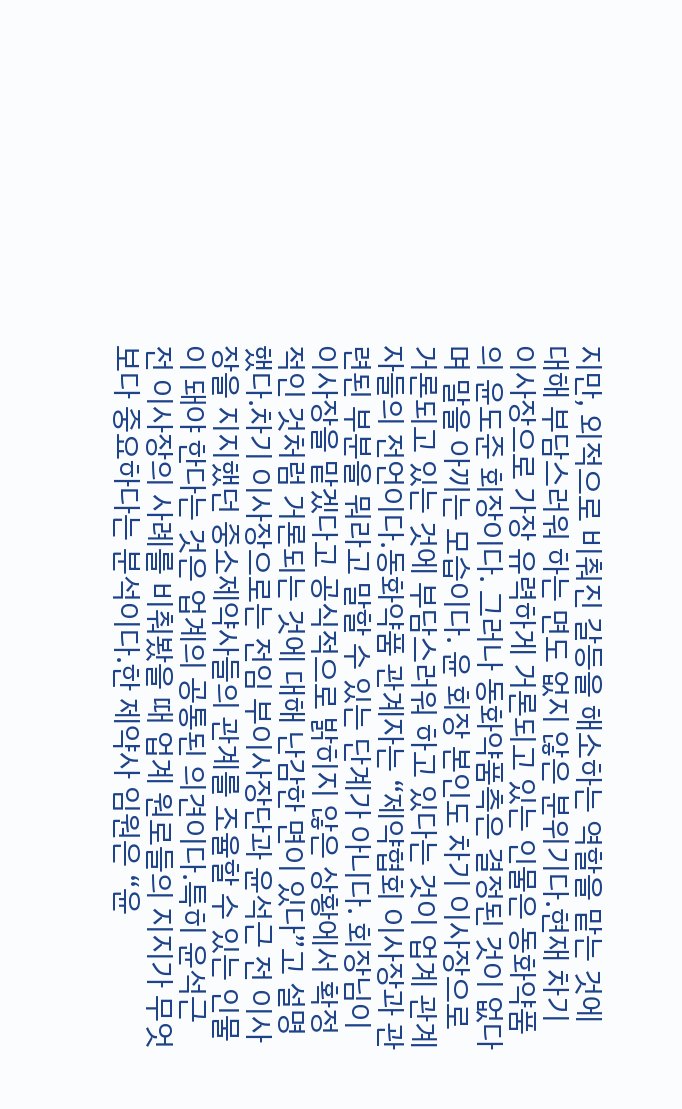지만, 외적으로 비춰진 갈등을 해소하는 역할을 맡는 것에 대해 부담스러워 하는 면도 없지 않은 분위기다.현재 차기 이사장으로 가장 유력하게 거론되고 있는 인물은 동화약품의 윤도준 회장이다. 그러나 동화약품측은 결정된 것이 없다며 말을 아끼는 모습이다. 윤 회장 본인도 차기 이사장으로 거론되고 있는 것에 부담스러워 하고 있다는 것이 업계 관계자들의 전언이다.동화약품 관계자는 “제약협회 이사장과 관련된 부분을 뭐라고 말할 수 있는 단계가 아니다. 회장님이 이사장을 맡겠다고 공식적으로 밝히지 않은 상황에서 확정적인 것처럼 거론되는 것에 대해 난감한 면이 있다”고 설명했다.차기 이사장으로는 전임 부이사장단과 윤석근 전 이사장을 지지했던 중소제약사들의 관계를 조율할 수 있는 인물이 돼야 한다는 것은 업계의 공통된 의견이다.특히 윤석근 전 이사장의 사례를 비춰봤을 때 업계 원로들의 지지가 무엇보다 중요하다는 분석이다.한 제약사 임원은 “윤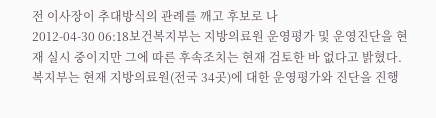전 이사장이 추대방식의 관례를 깨고 후보로 나
2012-04-30 06:18보건복지부는 지방의료원 운영평가 및 운영진단을 현재 실시 중이지만 그에 따른 후속조치는 현재 검토한 바 없다고 밝혔다.복지부는 현재 지방의료원(전국 34곳)에 대한 운영평가와 진단을 진행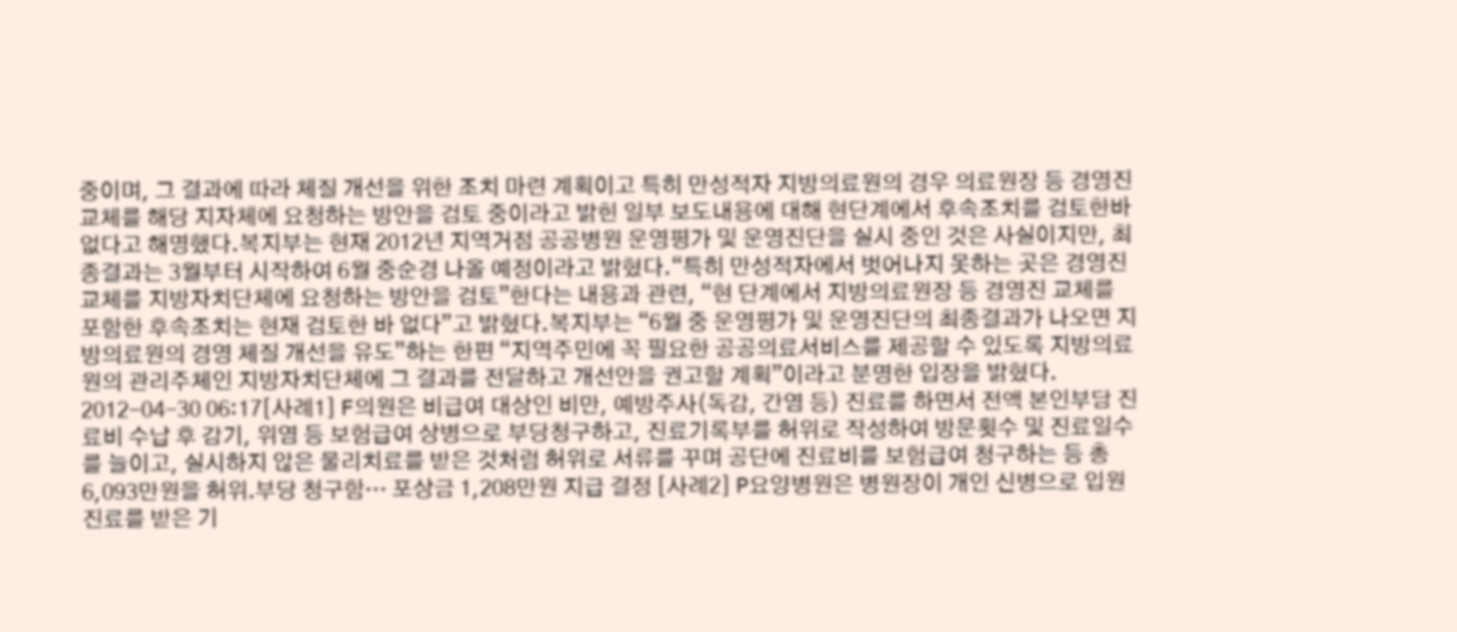중이며, 그 결과에 따라 체질 개선을 위한 조치 마련 계획이고 특히 만성적자 지방의료원의 경우 의료원장 등 경영진 교체를 해당 지자체에 요청하는 방안을 검토 중이라고 밝힌 일부 보도내용에 대해 현단계에서 후속조치를 검토한바 없다고 해명했다.복지부는 현재 2012년 지역거점 공공병원 운영평가 및 운영진단을 실시 중인 것은 사실이지만, 최종결과는 3월부터 시작하여 6월 중순경 나올 예정이라고 밝혔다.“특히 만성적자에서 벗어나지 못하는 곳은 경영진 교체를 지방자치단체에 요청하는 방안을 검토”한다는 내용과 관련, “현 단계에서 지방의료원장 등 경영진 교체를 포함한 후속조치는 현재 검토한 바 없다”고 밝혔다.복지부는 “6월 중 운영평가 및 운영진단의 최종결과가 나오면 지방의료원의 경영 체질 개선을 유도”하는 한편 “지역주민에 꼭 필요한 공공의료서비스를 제공할 수 있도록 지방의료원의 관리주체인 지방자치단체에 그 결과를 전달하고 개선안을 권고할 계획”이라고 분명한 입장을 밝혔다.
2012-04-30 06:17[사례1] F의원은 비급여 대상인 비만, 예방주사(독감, 간염 등) 진료를 하면서 전액 본인부담 진료비 수납 후 감기, 위염 등 보험급여 상병으로 부당청구하고, 진료기록부를 허위로 작성하여 방문횟수 및 진료일수를 늘이고, 실시하지 않은 물리치료를 받은 것처럼 허위로 서류를 꾸며 공단에 진료비를 보험급여 청구하는 등 총 6,093만원을 허위․부당 청구함… 포상금 1,208만원 지급 결정 [사례2] P요양병원은 병원장이 개인 신병으로 입원진료를 받은 기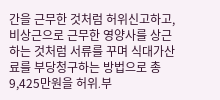간을 근무한 것처럼 허위신고하고, 비상근으로 근무한 영양사를 상근하는 것처럼 서류를 꾸며 식대가산료를 부당청구하는 방법으로 총 9,425만원을 허위․부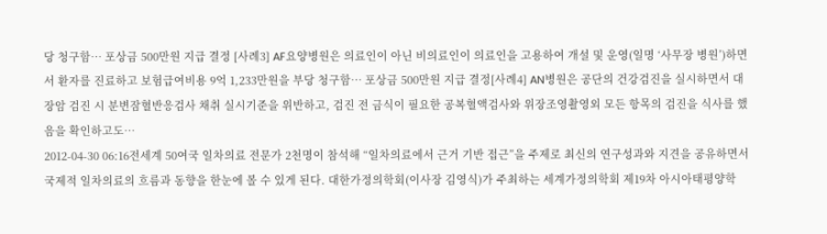당 청구함… 포상금 500만원 지급 결정 [사례3] AF요양병원은 의료인이 아닌 비의료인이 의료인을 고용하여 개설 및 운영(일명 ‘사무장 병원’)하면서 환자를 진료하고 보험급여비용 9억 1,233만원을 부당 청구함… 포상금 500만원 지급 결정[사례4] AN병원은 공단의 건강검진을 실시하면서 대장암 검진 시 분변잠혈반응검사 채취 실시기준을 위반하고, 검진 전 금식이 필요한 공복혈액검사와 위장조영촬영외 모든 항목의 검진을 식사를 했음을 확인하고도…
2012-04-30 06:16전세계 50여국 일차의료 전문가 2천명이 참석해 “일차의료에서 근거 기반 접근”을 주제로 최신의 연구성과와 지견을 공유하면서 국제적 일차의료의 흐름과 동향을 한눈에 볼 수 있게 된다. 대한가정의학회(이사장 김영식)가 주최하는 세계가정의학회 제19차 아시아태평양학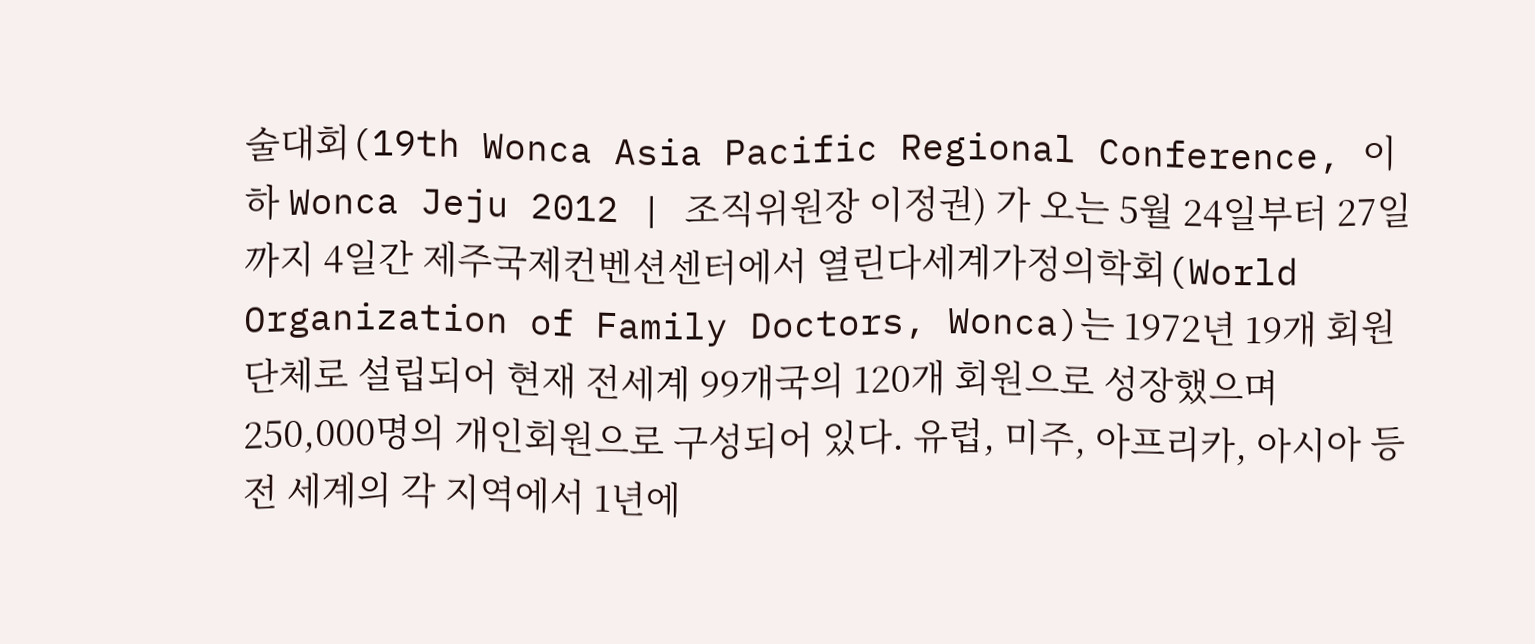술대회(19th Wonca Asia Pacific Regional Conference, 이하 Wonca Jeju 2012 | 조직위원장 이정권) 가 오는 5월 24일부터 27일까지 4일간 제주국제컨벤션센터에서 열린다세계가정의학회(World Organization of Family Doctors, Wonca)는 1972년 19개 회원단체로 설립되어 현재 전세계 99개국의 120개 회원으로 성장했으며 250,000명의 개인회원으로 구성되어 있다. 유럽, 미주, 아프리카, 아시아 등 전 세계의 각 지역에서 1년에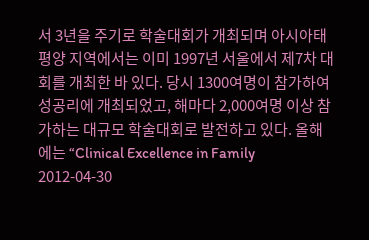서 3년을 주기로 학술대회가 개최되며 아시아태평양 지역에서는 이미 1997년 서울에서 제7차 대회를 개최한 바 있다. 당시 1300여명이 참가하여 성공리에 개최되었고, 해마다 2,000여명 이상 참가하는 대규모 학술대회로 발전하고 있다. 올해에는 “Clinical Excellence in Family
2012-04-30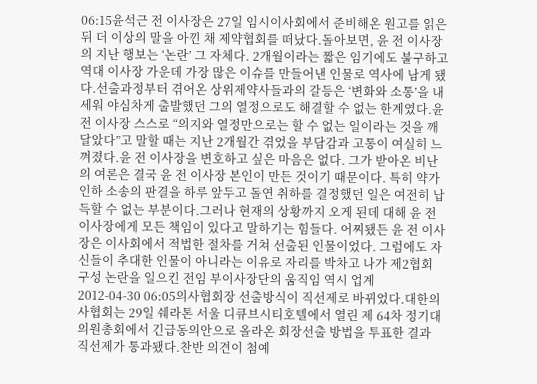06:15윤석근 전 이사장은 27일 임시이사회에서 준비해온 원고를 읽은 뒤 더 이상의 말을 아낀 채 제약협회를 떠났다.돌아보면, 윤 전 이사장의 지난 행보는 ‘논란’ 그 자체다. 2개월이라는 짧은 임기에도 불구하고 역대 이사장 가운데 가장 많은 이슈를 만들어낸 인물로 역사에 남게 됐다.선출과정부터 겪어온 상위제약사들과의 갈등은 ‘변화와 소통’을 내세워 야심차게 출발했던 그의 열정으로도 해결할 수 없는 한계였다.윤 전 이사장 스스로 “의지와 열정만으로는 할 수 없는 일이라는 것을 깨달았다”고 말할 때는 지난 2개월간 겪었을 부담감과 고통이 여실히 느껴졌다.윤 전 이사장을 변호하고 싶은 마음은 없다. 그가 받아온 비난의 여론은 결국 윤 전 이사장 본인이 만든 것이기 때문이다. 특히 약가인하 소송의 판결을 하루 앞두고 돌연 취하를 결정했던 일은 여전히 납득할 수 없는 부분이다.그러나 현재의 상황까지 오게 된데 대해 윤 전 이사장에게 모든 책임이 있다고 말하기는 힘들다. 어찌됐든 윤 전 이사장은 이사회에서 적법한 절차를 거쳐 선출된 인물이었다. 그럼에도 자신들이 추대한 인물이 아니라는 이유로 자리를 박차고 나가 제2협회 구성 논란을 일으킨 전임 부이사장단의 움직임 역시 업계
2012-04-30 06:05의사협회장 선출방식이 직선제로 바뀌었다.대한의사협회는 29일 쉐라톤 서울 디큐브시티호텔에서 열린 제 64차 정기대의원총회에서 긴급동의안으로 올라온 회장선출 방법을 투표한 결과 직선제가 통과됐다.찬반 의견이 첨예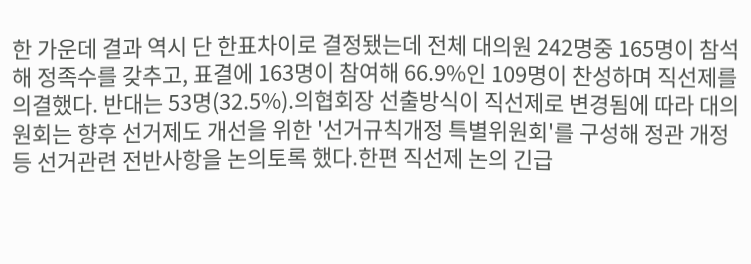한 가운데 결과 역시 단 한표차이로 결정됐는데 전체 대의원 242명중 165명이 참석해 정족수를 갖추고, 표결에 163명이 참여해 66.9%인 109명이 찬성하며 직선제를 의결했다. 반대는 53명(32.5%).의협회장 선출방식이 직선제로 변경됨에 따라 대의원회는 향후 선거제도 개선을 위한 '선거규칙개정 특별위원회'를 구성해 정관 개정등 선거관련 전반사항을 논의토록 했다.한편 직선제 논의 긴급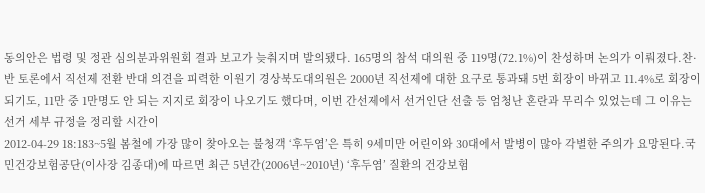동의안은 법령 및 정관 심의분과위원회 결과 보고가 늦춰지며 발의됐다. 165명의 참석 대의원 중 119명(72.1%)이 찬성하며 논의가 이뤄졌다.찬·반 토론에서 직선제 전환 반대 의견을 피력한 이원기 경상북도대의원은 2000년 직선제에 대한 요구로 통과돼 5번 회장이 바뀌고 11.4%로 회장이 되기도, 11만 중 1만명도 안 되는 지지로 회장이 나오기도 했다며, 이번 간선제에서 선거인단 선출 등 엄청난 혼란과 무리수 있었는데 그 이유는 선거 세부 규정을 정리할 시간이
2012-04-29 18:183~5월 봄철에 가장 많이 찾아오는 불청객 ‘후두염’은 특히 9세미만 어린이와 30대에서 발병이 많아 각별한 주의가 요망된다.국민건강보험공단(이사장 김종대)에 따르면 최근 5년간(2006년~2010년) ‘후두염’ 질환의 건강보험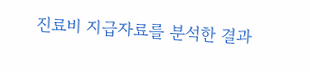진료비 지급자료를 분석한 결과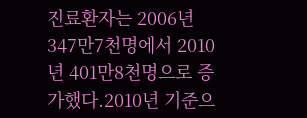진료환자는 2006년 347만7천명에서 2010년 401만8천명으로 증가했다.2010년 기준으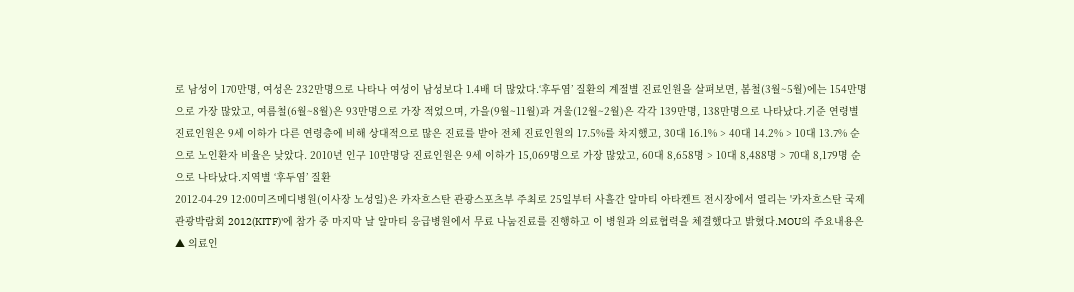로 남성이 170만명, 여성은 232만명으로 나타나 여성이 남성보다 1.4배 더 많았다.‘후두염’ 질환의 계절별 진료인원을 살펴보면, 봄철(3월~5월)에는 154만명으로 가장 많았고, 여름철(6월~8월)은 93만명으로 가장 적었으며, 가을(9월~11월)과 겨울(12월~2월)은 각각 139만명, 138만명으로 나타났다.기준 연령별 진료인원은 9세 이하가 다른 연령층에 비해 상대적으로 많은 진료를 받아 전체 진료인원의 17.5%를 차지했고, 30대 16.1% > 40대 14.2% > 10대 13.7% 순으로 노인환자 비율은 낮았다. 2010년 인구 10만명당 진료인원은 9세 이하가 15,069명으로 가장 많았고, 60대 8,658명 > 10대 8,488명 > 70대 8,179명 순으로 나타났다.지역별 ‘후두염’ 질환
2012-04-29 12:00미즈메디병원(이사장 노성일)은 카자흐스탄 관광스포츠부 주최로 25일부터 사흘간 알마티 아타켄트 전시장에서 열리는 '카자흐스탄 국제관광박람회 2012(KITF)'에 참가 중 마지막 날 알마티 응급병원에서 무료 나눔진료를 진행하고 이 병원과 의료협력을 체결했다고 밝혔다.MOU의 주요내용은 ▲ 의료인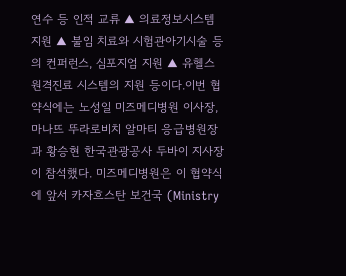연수 등 인적 교류 ▲ 의료정보시스템 지원 ▲ 불임 치료와 시험관아기시술 등의 컨퍼런스, 심포지엄 지원 ▲ 유헬스 원격진료 시스템의 지원 등이다.이번 협약식에는 노성일 미즈메디병원 이사장, 마나뜨 뚜라로비치 알마티 응급병원장과 황승현 한국관광공사 두바이 지사장이 참석했다. 미즈메디병원은 이 협약식에 앞서 카자흐스탄 보건국 (Ministry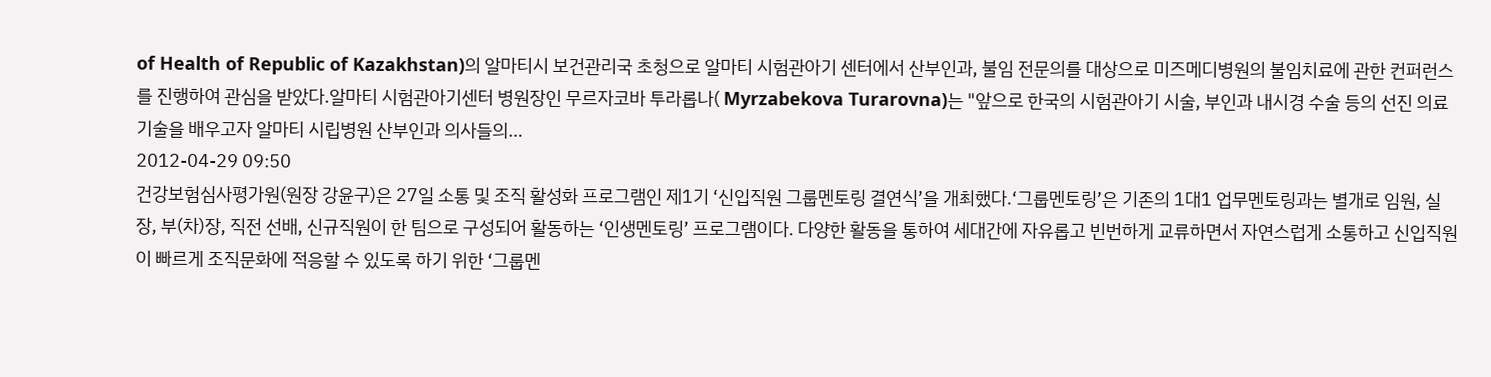of Health of Republic of Kazakhstan)의 알마티시 보건관리국 초청으로 알마티 시험관아기 센터에서 산부인과, 불임 전문의를 대상으로 미즈메디병원의 불임치료에 관한 컨퍼런스를 진행하여 관심을 받았다.알마티 시험관아기센터 병원장인 무르자코바 투라롭나( Myrzabekova Turarovna)는 "앞으로 한국의 시험관아기 시술, 부인과 내시경 수술 등의 선진 의료기술을 배우고자 알마티 시립병원 산부인과 의사들의…
2012-04-29 09:50
건강보험심사평가원(원장 강윤구)은 27일 소통 및 조직 활성화 프로그램인 제1기 ‘신입직원 그룹멘토링 결연식’을 개최했다.‘그룹멘토링’은 기존의 1대1 업무멘토링과는 별개로 임원, 실장, 부(차)장, 직전 선배, 신규직원이 한 팀으로 구성되어 활동하는 ‘인생멘토링’ 프로그램이다. 다양한 활동을 통하여 세대간에 자유롭고 빈번하게 교류하면서 자연스럽게 소통하고 신입직원이 빠르게 조직문화에 적응할 수 있도록 하기 위한 ‘그룹멘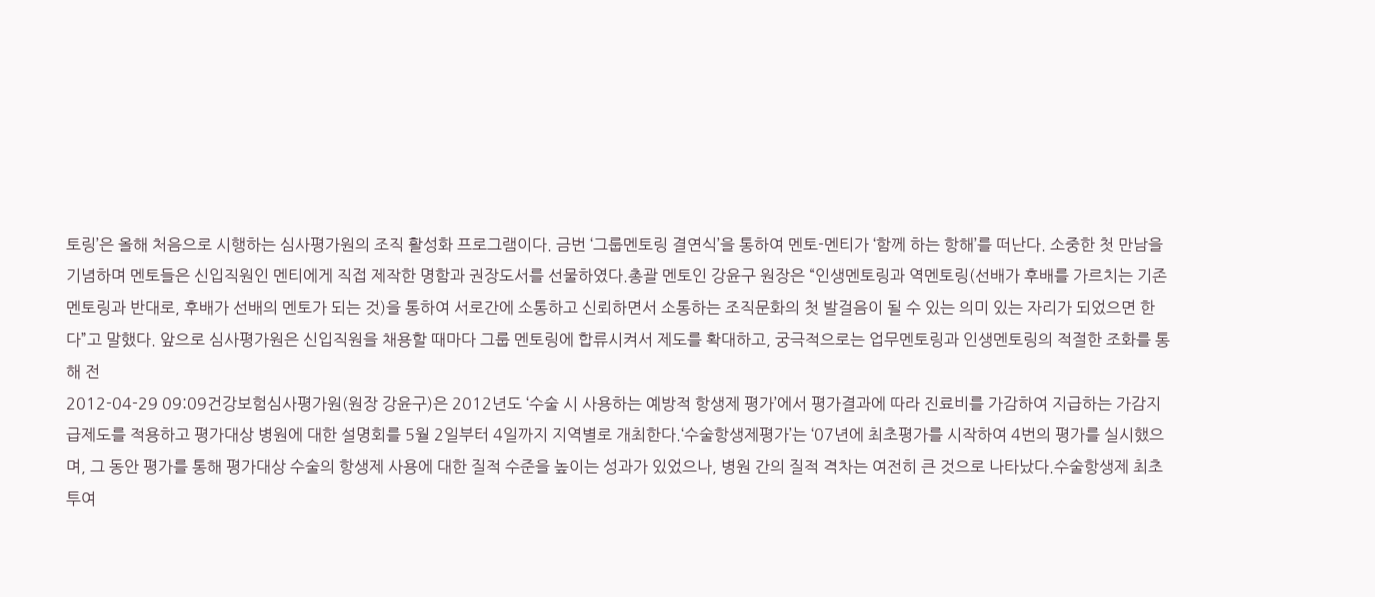토링’은 올해 처음으로 시행하는 심사평가원의 조직 활성화 프로그램이다. 금번 ‘그룹멘토링 결연식’을 통하여 멘토-멘티가 ‘함께 하는 항해’를 떠난다. 소중한 첫 만남을 기념하며 멘토들은 신입직원인 멘티에게 직접 제작한 명함과 권장도서를 선물하였다.총괄 멘토인 강윤구 원장은 “인생멘토링과 역멘토링(선배가 후배를 가르치는 기존 멘토링과 반대로, 후배가 선배의 멘토가 되는 것)을 통하여 서로간에 소통하고 신뢰하면서 소통하는 조직문화의 첫 발걸음이 될 수 있는 의미 있는 자리가 되었으면 한다”고 말했다. 앞으로 심사평가원은 신입직원을 채용할 때마다 그룹 멘토링에 합류시켜서 제도를 확대하고, 궁극적으로는 업무멘토링과 인생멘토링의 적절한 조화를 통해 전
2012-04-29 09:09건강보험심사평가원(원장 강윤구)은 2012년도 ‘수술 시 사용하는 예방적 항생제 평가’에서 평가결과에 따라 진료비를 가감하여 지급하는 가감지급제도를 적용하고 평가대상 병원에 대한 설명회를 5월 2일부터 4일까지 지역별로 개최한다.‘수술항생제평가’는 ‘07년에 최초평가를 시작하여 4번의 평가를 실시했으며, 그 동안 평가를 통해 평가대상 수술의 항생제 사용에 대한 질적 수준을 높이는 성과가 있었으나, 병원 간의 질적 격차는 여전히 큰 것으로 나타났다.수술항생제 최초투여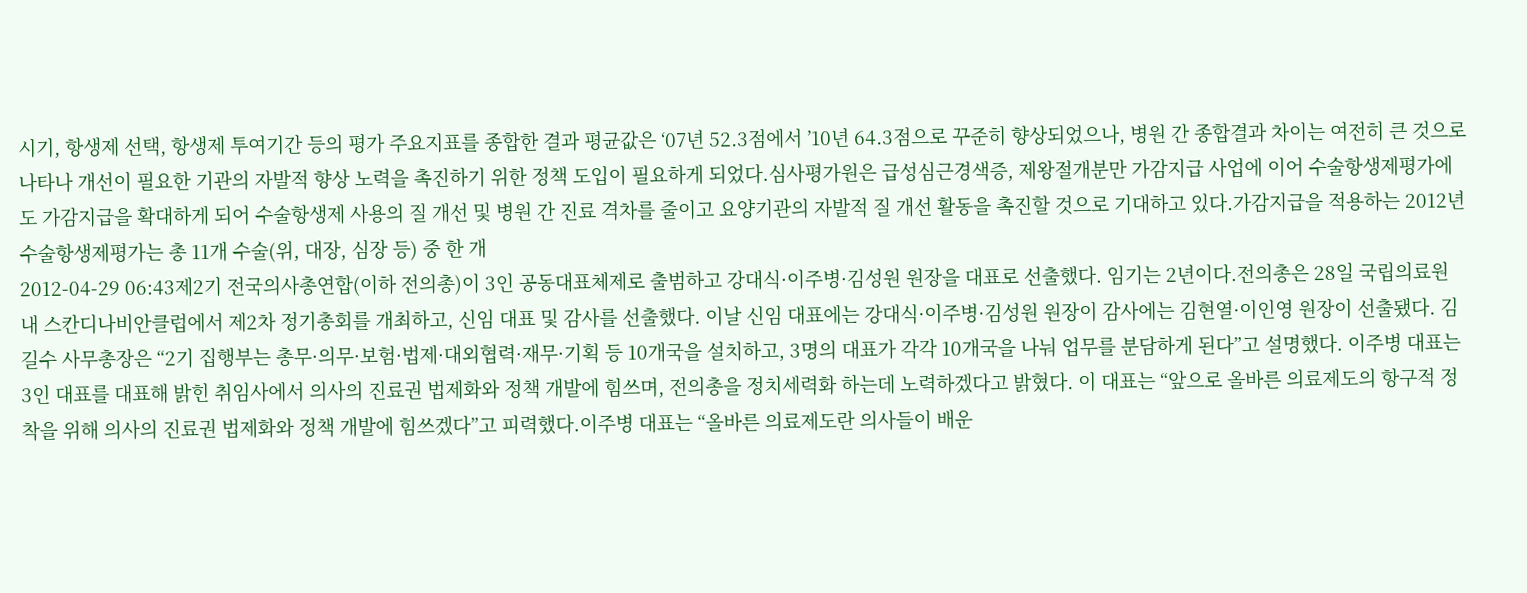시기, 항생제 선택, 항생제 투여기간 등의 평가 주요지표를 종합한 결과 평균값은 ‘07년 52.3점에서 ’10년 64.3점으로 꾸준히 향상되었으나, 병원 간 종합결과 차이는 여전히 큰 것으로 나타나 개선이 필요한 기관의 자발적 향상 노력을 촉진하기 위한 정책 도입이 필요하게 되었다.심사평가원은 급성심근경색증, 제왕절개분만 가감지급 사업에 이어 수술항생제평가에도 가감지급을 확대하게 되어 수술항생제 사용의 질 개선 및 병원 간 진료 격차를 줄이고 요양기관의 자발적 질 개선 활동을 촉진할 것으로 기대하고 있다.가감지급을 적용하는 2012년 수술항생제평가는 총 11개 수술(위, 대장, 심장 등) 중 한 개
2012-04-29 06:43제2기 전국의사총연합(이하 전의총)이 3인 공동대표체제로 출범하고 강대식·이주병·김성원 원장을 대표로 선출했다. 임기는 2년이다.전의총은 28일 국립의료원 내 스칸디나비안클럽에서 제2차 정기총회를 개최하고, 신임 대표 및 감사를 선출했다. 이날 신임 대표에는 강대식·이주병·김성원 원장이 감사에는 김현열·이인영 원장이 선출됐다. 김길수 사무총장은 “2기 집행부는 총무·의무·보험·법제·대외협력·재무·기획 등 10개국을 설치하고, 3명의 대표가 각각 10개국을 나눠 업무를 분담하게 된다”고 설명했다. 이주병 대표는 3인 대표를 대표해 밝힌 취임사에서 의사의 진료권 법제화와 정책 개발에 힘쓰며, 전의총을 정치세력화 하는데 노력하겠다고 밝혔다. 이 대표는 “앞으로 올바른 의료제도의 항구적 정착을 위해 의사의 진료권 법제화와 정책 개발에 힘쓰겠다”고 피력했다.이주병 대표는 “올바른 의료제도란 의사들이 배운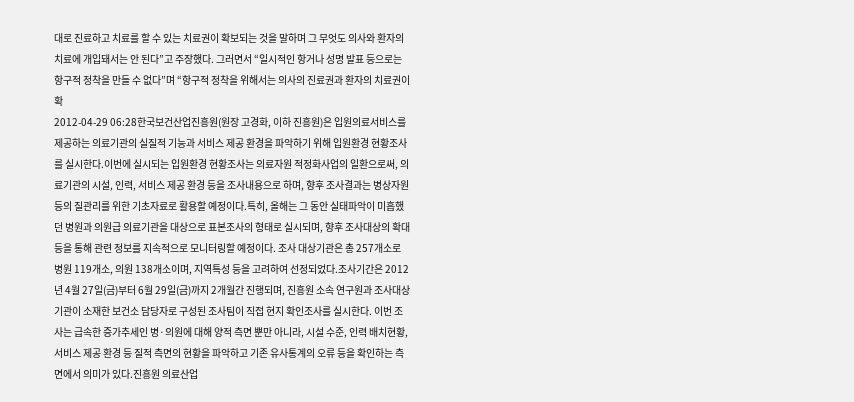대로 진료하고 치료를 할 수 있는 치료권이 확보되는 것을 말하며 그 무엇도 의사와 환자의 치료에 개입돼서는 안 된다”고 주장했다. 그러면서 “일시적인 항거나 성명 발표 등으로는 항구적 정착을 만들 수 없다”며 “항구적 정착을 위해서는 의사의 진료권과 환자의 치료권이 확
2012-04-29 06:28한국보건산업진흥원(원장 고경화, 이하 진흥원)은 입원의료서비스를 제공하는 의료기관의 실질적 기능과 서비스 제공 환경을 파악하기 위해 입원환경 현황조사를 실시한다.이번에 실시되는 입원환경 현황조사는 의료자원 적정화사업의 일환으로써, 의료기관의 시설, 인력, 서비스 제공 환경 등을 조사내용으로 하며, 향후 조사결과는 병상자원 등의 질관리를 위한 기초자료로 활용할 예정이다.특히, 올해는 그 동안 실태파악이 미흡했던 병원과 의원급 의료기관을 대상으로 표본조사의 형태로 실시되며, 향후 조사대상의 확대 등을 통해 관련 정보를 지속적으로 모니터링할 예정이다. 조사 대상기관은 총 257개소로 병원 119개소, 의원 138개소이며, 지역특성 등을 고려하여 선정되었다.조사기간은 2012년 4월 27일(금)부터 6월 29일(금)까지 2개월간 진행되며, 진흥원 소속 연구원과 조사대상기관이 소재한 보건소 담당자로 구성된 조사팀이 직접 현지 확인조사를 실시한다. 이번 조사는 급속한 증가추세인 병·의원에 대해 양적 측면 뿐만 아니라, 시설 수준, 인력 배치현황, 서비스 제공 환경 등 질적 측면의 현황을 파악하고 기존 유사통계의 오류 등을 확인하는 측면에서 의미가 있다.진흥원 의료산업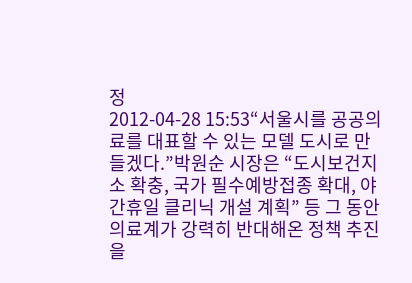정
2012-04-28 15:53“서울시를 공공의료를 대표할 수 있는 모델 도시로 만들겠다.”박원순 시장은 “도시보건지소 확충, 국가 필수예방접종 확대, 야간휴일 클리닉 개설 계획” 등 그 동안 의료계가 강력히 반대해온 정책 추진을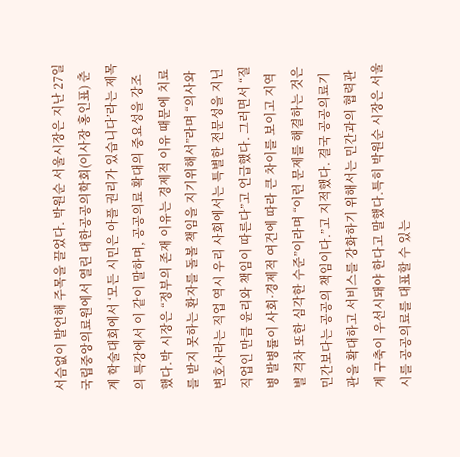서슴없이 발언해 주목을 끌었다. 박원순 서울시장은 지난 27일 국립중앙의료원에서 열린 대한공공의학회(이사장 홍인표) 춘계 학술대회에서 ‘모든 시민은 아플 권리가 있습니다’라는 제목의 특강에서 이 같이 말하며, 공공의료 확대의 중요성을 강조했다.박 시장은 “정부의 존재 이유는 경제적 이유 때문에 치료를 받지 못하는 환자를 돌볼 책임을 지기위해서”라며 “의사와 변호사라는 직업 역시 우리 사회에서는 특별한 전문성을 지닌 직업인 만큼 윤리와 책임이 따른다”고 언급했다. 그러면서 “질병 발병률이 사회·경제적 여건에 따라 큰 차이를 보이고 지역별 격차 또한 심각한 수준”이라며 “이런 문제를 해결하는 것은 민간보다는 공공의 책임이다.”고 지적했다. 결국 공공의료기관을 확대하고 서비스를 강화하기 위해서는 민간과의 협력관계 구축이 우선시돼야 한다고 말했다.특히 박원순 시장은 서울시를 공공의료를 대표할 수 있는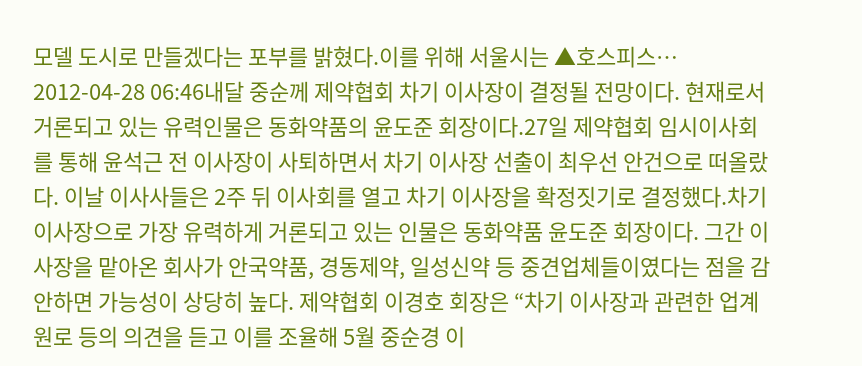모델 도시로 만들겠다는 포부를 밝혔다.이를 위해 서울시는 ▲호스피스…
2012-04-28 06:46내달 중순께 제약협회 차기 이사장이 결정될 전망이다. 현재로서 거론되고 있는 유력인물은 동화약품의 윤도준 회장이다.27일 제약협회 임시이사회를 통해 윤석근 전 이사장이 사퇴하면서 차기 이사장 선출이 최우선 안건으로 떠올랐다. 이날 이사사들은 2주 뒤 이사회를 열고 차기 이사장을 확정짓기로 결정했다.차기 이사장으로 가장 유력하게 거론되고 있는 인물은 동화약품 윤도준 회장이다. 그간 이사장을 맡아온 회사가 안국약품, 경동제약, 일성신약 등 중견업체들이였다는 점을 감안하면 가능성이 상당히 높다. 제약협회 이경호 회장은 “차기 이사장과 관련한 업계 원로 등의 의견을 듣고 이를 조율해 5월 중순경 이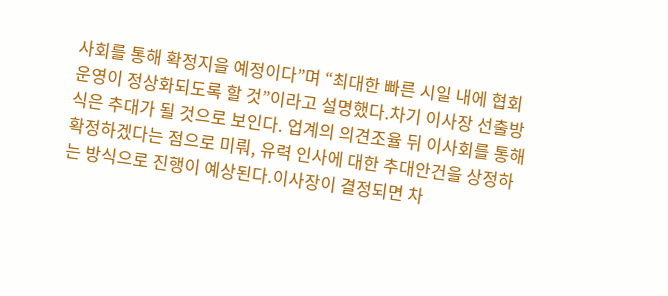사회를 통해 확정지을 예정이다”며 “최대한 빠른 시일 내에 협회 운영이 정상화되도록 할 것”이라고 설명했다.차기 이사장 선출방식은 추대가 될 것으로 보인다. 업계의 의견조율 뒤 이사회를 통해 확정하겠다는 점으로 미뤄, 유력 인사에 대한 추대안건을 상정하는 방식으로 진행이 예상된다.이사장이 결정되면 차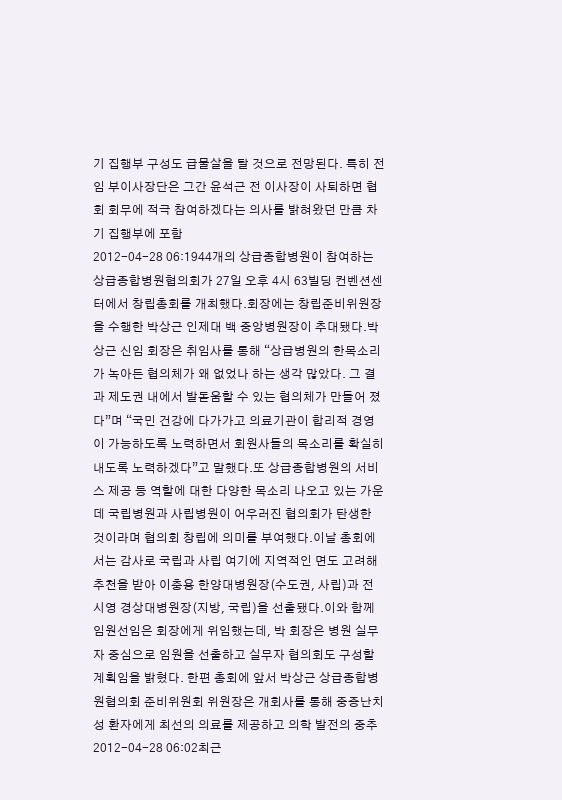기 집행부 구성도 급물살을 탈 것으로 전망된다. 특히 전임 부이사장단은 그간 윤석근 전 이사장이 사퇴하면 협회 회무에 적극 참여하겠다는 의사를 밝혀왔던 만큼 차기 집행부에 포함
2012-04-28 06:1944개의 상급종합병원이 참여하는 상급종합병원협의회가 27일 오후 4시 63빌딩 컨벤션센터에서 창립총회를 개최했다.회장에는 창립준비위원장을 수행한 박상근 인제대 백 중앙병원장이 추대됐다.박상근 신임 회장은 취임사를 통해 “상급병원의 한목소리가 녹아든 협의체가 왜 없었나 하는 생각 많았다. 그 결과 제도권 내에서 발돋움할 수 있는 협의체가 만들어 졌다”며 “국민 건강에 다가가고 의료기관이 합리적 경영이 가능하도록 노력하면서 회원사들의 목소리를 확실히 내도록 노력하겠다”고 말했다.또 상급종합병원의 서비스 제공 등 역할에 대한 다양한 목소리 나오고 있는 가운데 국립병원과 사립병원이 어우러진 협의회가 탄생한 것이라며 협의회 창립에 의미를 부여했다.이날 총회에서는 감사로 국립과 사립 여기에 지역적인 면도 고려해 추천을 받아 이충용 한양대병원장(수도권, 사립)과 전시영 경상대병원장(지방, 국립)을 선출됐다.이와 함께 임원선임은 회장에게 위임했는데, 박 회장은 병원 실무자 중심으로 임원을 선출하고 실무자 협의회도 구성할 계획임을 밝혔다. 한편 총회에 앞서 박상근 상급종합병원협의회 준비위원회 위원장은 개회사를 통해 중증난치성 환자에게 최선의 의료를 제공하고 의학 발전의 중추
2012-04-28 06:02최근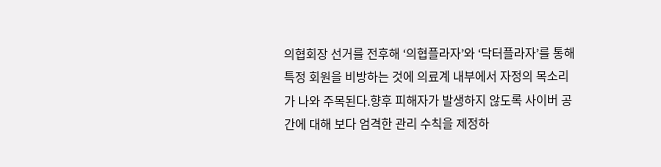의협회장 선거를 전후해 ‘의협플라자’와 ‘닥터플라자’를 통해 특정 회원을 비방하는 것에 의료계 내부에서 자정의 목소리가 나와 주목된다.향후 피해자가 발생하지 않도록 사이버 공간에 대해 보다 엄격한 관리 수칙을 제정하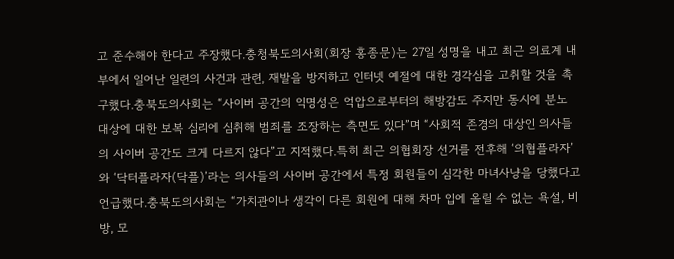고 준수해야 한다고 주장했다.충청북도의사회(회장 홍종문)는 27일 성명을 내고 최근 의료계 내부에서 일어난 일련의 사건과 관련, 재발을 방지하고 인터넷 예절에 대한 경각심을 고취할 것을 촉구했다.충북도의사회는 “사이버 공간의 익명성은 억압으로부터의 해방감도 주지만 동시에 분노 대상에 대한 보복 심리에 심취해 범죄를 조장하는 측면도 있다”며 “사회적 존경의 대상인 의사들의 사이버 공간도 크게 다르지 않다”고 지적했다.특히 최근 의협회장 선거를 전후해 ‘의협플라자’와 ‘닥터플라자(닥플)’라는 의사들의 사이버 공간에서 특정 회원들이 심각한 마녀사냥을 당했다고 언급했다.충북도의사회는 “가치관이나 생각이 다른 회원에 대해 차마 입에 올릴 수 없는 욕설, 비방, 모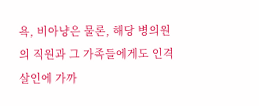욕, 비아냥은 물론, 해당 병의원의 직원과 그 가족들에게도 인격살인에 가까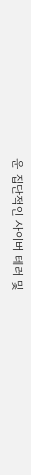운 집단적인 사이버 테러 및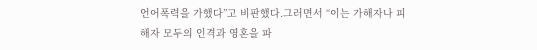언어폭력을 가했다”고 비판했다.그러면서 “이는 가해자나 피해자 모두의 인격과 영혼을 파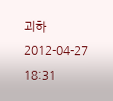괴하
2012-04-27 18:31